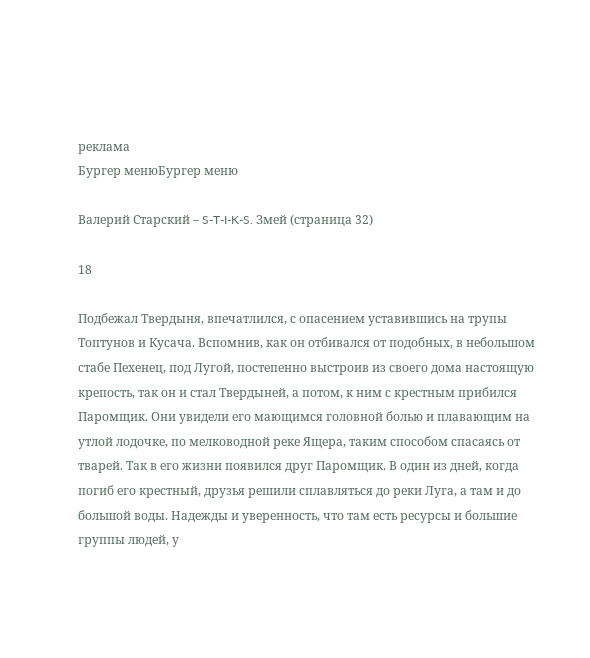реклама
Бургер менюБургер меню

Валерий Старский – S-T-I-K-S. Змей (страница 32)

18

Подбежал Твердыня, впечатлился, с опасением уставившись на трупы Топтунов и Кусача. Вспомнив, как он отбивался от подобных, в небольшом стабе Пехенец, под Лугой, постепенно выстроив из своего дома настоящую крепость, так он и стал Твердыней, а потом, к ним с крестным прибился Паромщик. Они увидели его мающимся головной болью и плавающим на утлой лодочке, по мелководной реке Ящера, таким способом спасаясь от тварей. Так в его жизни появился друг Паромщик. В один из дней, когда погиб его крестный, друзья решили сплавляться до реки Луга, а там и до большой воды. Надежды и уверенность, что там есть ресурсы и большие группы людей, у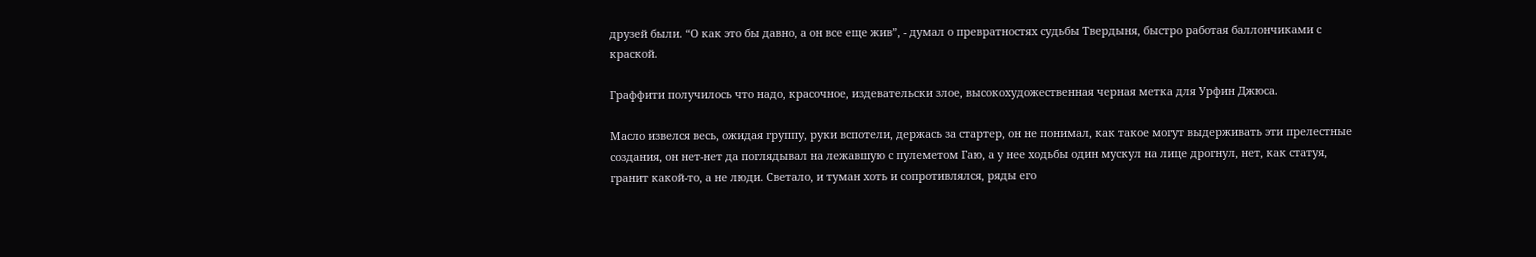друзей были. “О как это бы давно, а он все еще жив”, - думал о превратностях судьбы Твердыня, быстро работая баллончиками с краской.

Граффити получилось что надо, красочное, издевательски злое, высокохудожественная черная метка для Урфин Джюса.

Масло извелся весь, ожидая группу, руки вспотели, держась за стартер, он не понимал, как такое могут выдерживать эти прелестные создания, он нет-нет да поглядывал на лежавшую с пулеметом Гаю, а у нее ходьбы один мускул на лице дрогнул, нет, как статуя, гранит какой-то, а не люди. Светало, и туман хоть и сопротивлялся, ряды его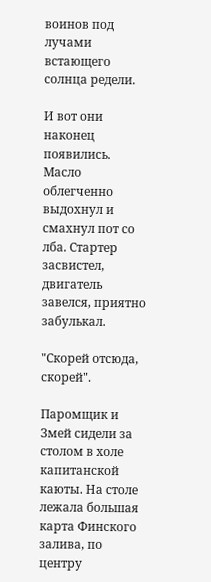воинов под лучами встающего солнца редели.

И вот они наконец появились. Масло облегченно выдохнул и смахнул пот со лба. Стартер засвистел, двигатель завелся, приятно забулькал.

"Скорей отсюда, скорей".

Паромщик и Змей сидели за столом в холе капитанской каюты. На столе лежала большая карта Финского залива, по центру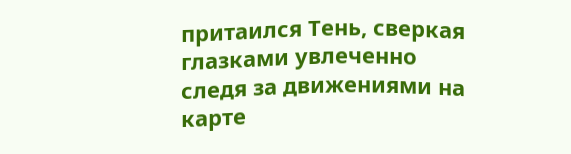притаился Тень, сверкая глазками увлеченно следя за движениями на карте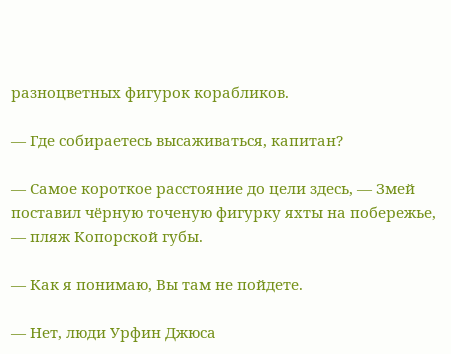разноцветных фигурок корабликов.

— Где собираетесь высаживаться, капитан?

— Самое короткое расстояние до цели здесь, — Змей поставил чёрную точеную фигурку яхты на побережье, — пляж Копорской губы.

— Как я понимаю, Вы там не пойдете.

— Нет, люди Урфин Джюса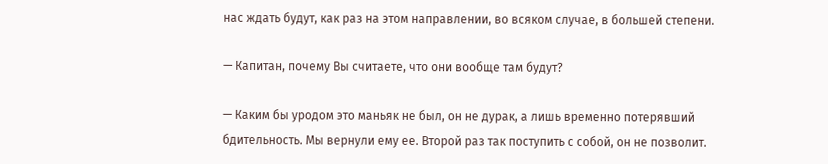нас ждать будут, как раз на этом направлении, во всяком случае, в большей степени.

— Капитан, почему Вы считаете, что они вообще там будут?

— Каким бы уродом это маньяк не был, он не дурак, а лишь временно потерявший бдительность. Мы вернули ему ее. Второй раз так поступить с собой, он не позволит.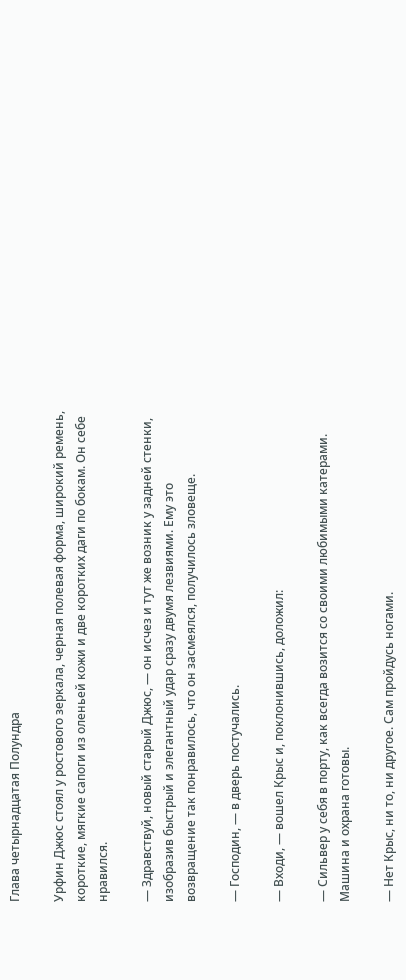Глава четырнадцатая Полундра

Урфин Джюс стоял у ростового зеркала, черная полевая форма, широкий ремень, короткие, мягкие сапоги из оленьей кожи и две коротких даги по бокам. Он себе нравился.

— Здравствуй, новый старый Джюс, — он исчез и тут же возник у задней стенки, изобразив быстрый и элегантный удар сразу двумя лезвиями. Ему это возвращение так понравилось, что он засмеялся, получилось зловеще.

— Господин, — в дверь постучались.

— Входи, — вошел Крыс и, поклонившись, доложил:

— Сильвер у себя в порту, как всегда возится со своими любимыми катерами. Машина и охрана готовы.

— Нет Крыс, ни то, ни другое. Сам пройдусь ногами.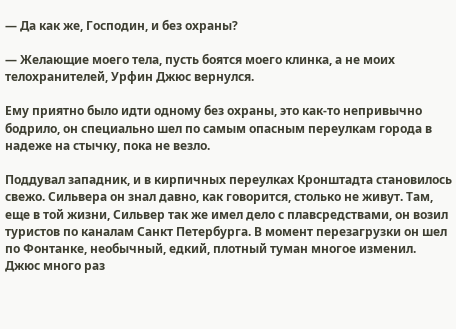— Да как же, Господин, и без охраны?

— Желающие моего тела, пусть боятся моего клинка, а не моих телохранителей, Урфин Джюс вернулся.

Ему приятно было идти одному без охраны, это как-то непривычно бодрило, он специально шел по самым опасным переулкам города в надеже на стычку, пока не везло.

Поддувал западник, и в кирпичных переулках Кронштадта становилось свежо. Сильвера он знал давно, как говорится, столько не живут. Там, еще в той жизни, Сильвер так же имел дело с плавсредствами, он возил туристов по каналам Санкт Петербурга. В момент перезагрузки он шел по Фонтанке, необычный, едкий, плотный туман многое изменил. Джюс много раз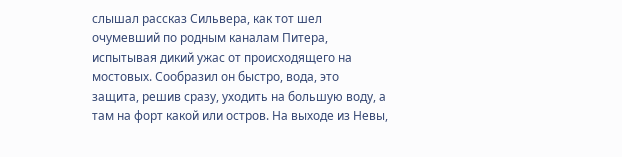слышал рассказ Сильвера, как тот шел очумевший по родным каналам Питера, испытывая дикий ужас от происходящего на мостовых. Сообразил он быстро, вода, это защита, решив сразу, уходить на большую воду, а там на форт какой или остров. На выходе из Невы,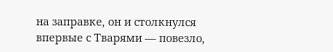на заправке, он и столкнулся впервые с Тварями — повезло,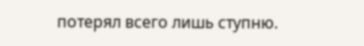потерял всего лишь ступню.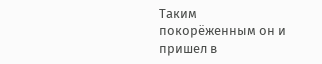Таким покорёженным он и пришел в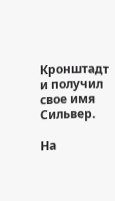Кронштадт и получил свое имя Сильвер.

На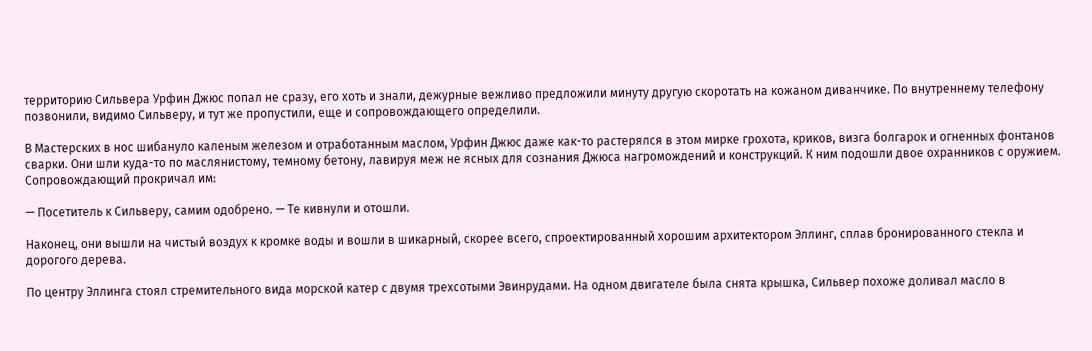территорию Сильвера Урфин Джюс попал не сразу, его хоть и знали, дежурные вежливо предложили минуту другую скоротать на кожаном диванчике. По внутреннему телефону позвонили, видимо Сильверу, и тут же пропустили, еще и сопровождающего определили.

В Мастерских в нос шибануло каленым железом и отработанным маслом, Урфин Джюс даже как-то растерялся в этом мирке грохота, криков, визга болгарок и огненных фонтанов сварки. Они шли куда-то по маслянистому, темному бетону, лавируя меж не ясных для сознания Джюса нагромождений и конструкций. К ним подошли двое охранников с оружием. Сопровождающий прокричал им:

— Посетитель к Сильверу, самим одобрено. — Те кивнули и отошли.

Наконец, они вышли на чистый воздух к кромке воды и вошли в шикарный, скорее всего, спроектированный хорошим архитектором Эллинг, сплав бронированного стекла и дорогого дерева.

По центру Эллинга стоял стремительного вида морской катер с двумя трехсотыми Эвинрудами. На одном двигателе была снята крышка, Сильвер похоже доливал масло в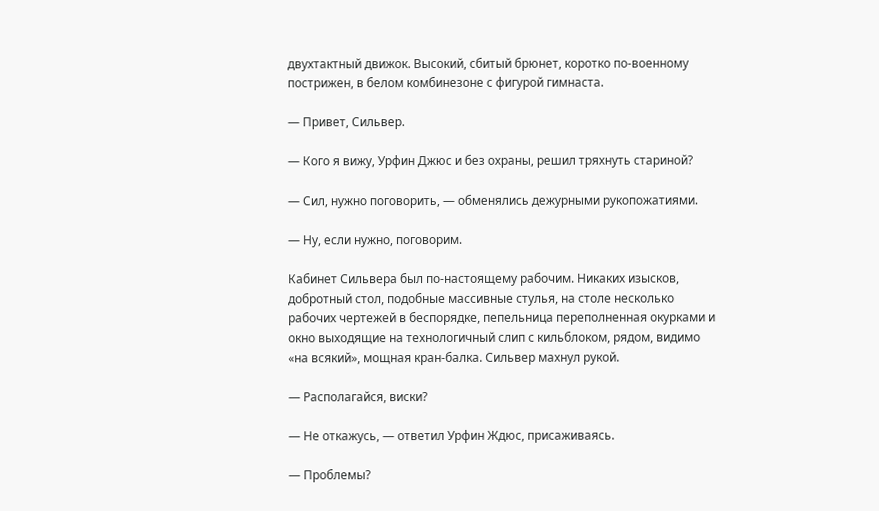двухтактный движок. Высокий, сбитый брюнет, коротко по-военному пострижен, в белом комбинезоне с фигурой гимнаста.

— Привет, Сильвер.

— Кого я вижу, Урфин Джюс и без охраны, решил тряхнуть стариной?

— Сил, нужно поговорить, — обменялись дежурными рукопожатиями.

— Ну, если нужно, поговорим.

Кабинет Сильвера был по-настоящему рабочим. Никаких изысков, добротный стол, подобные массивные стулья, на столе несколько рабочих чертежей в беспорядке, пепельница переполненная окурками и окно выходящие на технологичный слип с кильблоком, рядом, видимо «на всякий», мощная кран-балка. Сильвер махнул рукой.

— Располагайся, виски?

— Не откажусь, — ответил Урфин Ждюс, присаживаясь.

— Проблемы?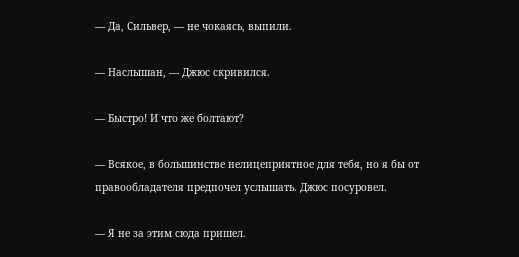— Да, Сильвер, — не чокаясь, выпили.

— Наслышан, — Джюс скривился.

— Быстро! И что же болтают?

— Всякое, в большинстве нелицеприятное для тебя, но я бы от правообладателя предпочел услышать. Джюс посуровел.

— Я не за этим сюда пришел.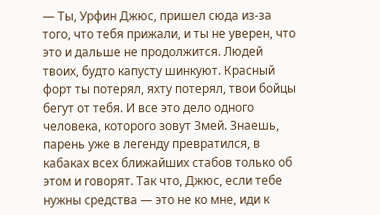— Ты, Урфин Джюс, пришел сюда из-за того, что тебя прижали, и ты не уверен, что это и дальше не продолжится. Людей твоих, будто капусту шинкуют. Красный форт ты потерял, яхту потерял, твои бойцы бегут от тебя. И все это дело одного человека, которого зовут Змей. Знаешь, парень уже в легенду превратился, в кабаках всех ближайших стабов только об этом и говорят. Так что, Джюс, если тебе нужны средства — это не ко мне, иди к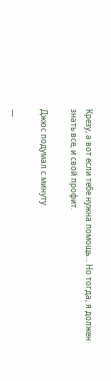Крезу, а вот если тебе нужна помощь… Но тогда, я должен знать все, и свой профит.

Джюс подумал с минуту.

—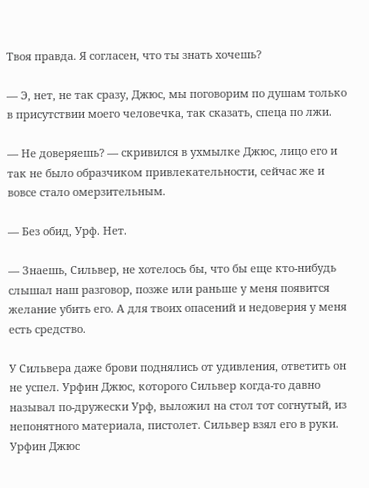Твоя правда. Я согласен, что ты знать хочешь?

— Э, нет, не так сразу, Джюс, мы поговорим по душам только в присутствии моего человечка, так сказать, спеца по лжи.

— Не доверяешь? — скривился в ухмылке Джюс, лицо его и так не было образчиком привлекательности, сейчас же и вовсе стало омерзительным.

— Без обид, Урф. Нет.

— Знаешь, Сильвер, не хотелось бы, что бы еще кто-нибудь слышал наш разговор, позже или раньше у меня появится желание убить его. А для твоих опасений и недоверия у меня есть средство.

У Сильвера даже брови поднялись от удивления, ответить он не успел. Урфин Джюс, которого Сильвер когда-то давно называл по-дружески Урф, выложил на стол тот согнутый, из непонятного материала, пистолет. Сильвер взял его в руки. Урфин Джюс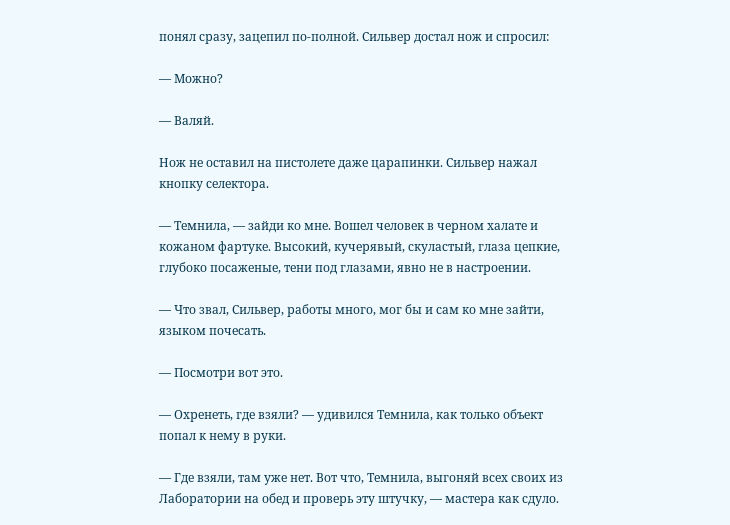понял сразу, зацепил по-полной. Сильвер достал нож и спросил:

— Можно?

— Валяй.

Нож не оставил на пистолете даже царапинки. Сильвер нажал кнопку селектора.

— Темнила, — зайди ко мне. Вошел человек в черном халате и кожаном фартуке. Высокий, кучерявый, скуластый, глаза цепкие, глубоко посаженые, тени под глазами, явно не в настроении.

— Что звал, Сильвер, работы много, мог бы и сам ко мне зайти, языком почесать.

— Посмотри вот это.

— Охренеть, где взяли? — удивился Темнила, как только объект попал к нему в руки.

— Где взяли, там уже нет. Вот что, Темнила, выгоняй всех своих из Лаборатории на обед и проверь эту штучку, — мастера как сдуло.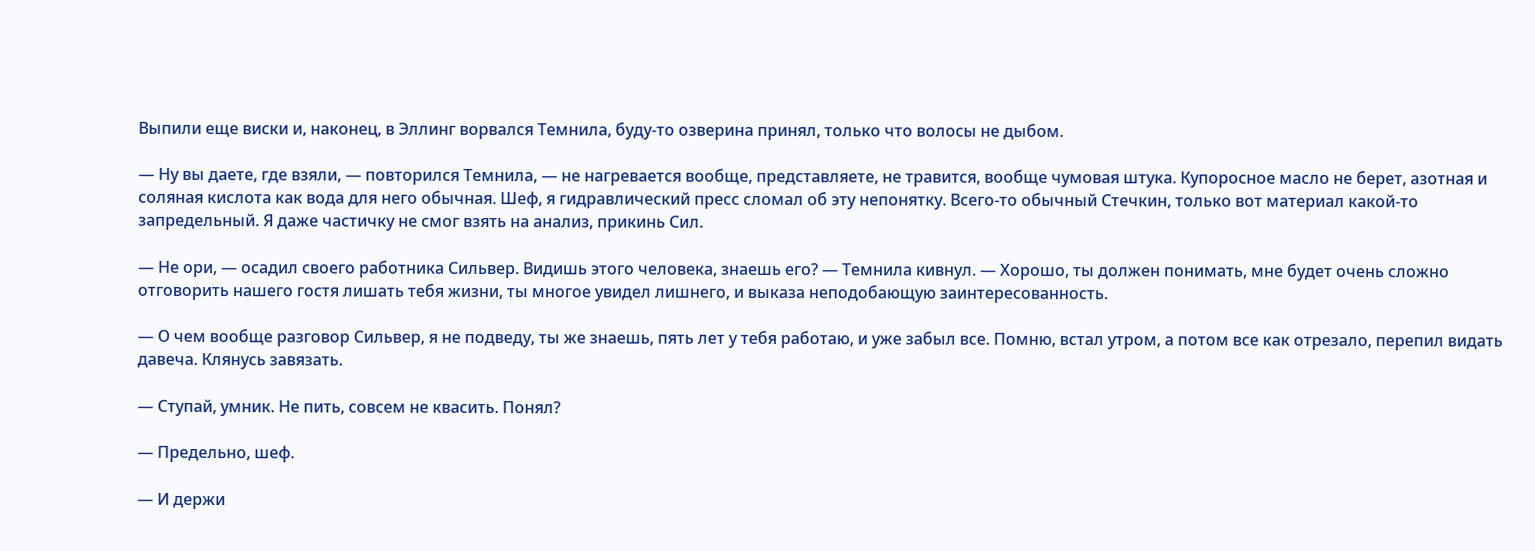Выпили еще виски и, наконец, в Эллинг ворвался Темнила, буду-то озверина принял, только что волосы не дыбом.

— Ну вы даете, где взяли, — повторился Темнила, — не нагревается вообще, представляете, не травится, вообще чумовая штука. Купоросное масло не берет, азотная и соляная кислота как вода для него обычная. Шеф, я гидравлический пресс сломал об эту непонятку. Всего-то обычный Стечкин, только вот материал какой-то запредельный. Я даже частичку не смог взять на анализ, прикинь Сил.

— Не ори, — осадил своего работника Сильвер. Видишь этого человека, знаешь его? — Темнила кивнул. — Хорошо, ты должен понимать, мне будет очень сложно отговорить нашего гостя лишать тебя жизни, ты многое увидел лишнего, и выказа неподобающую заинтересованность.

— О чем вообще разговор Сильвер, я не подведу, ты же знаешь, пять лет у тебя работаю, и уже забыл все. Помню, встал утром, а потом все как отрезало, перепил видать давеча. Клянусь завязать.

— Ступай, умник. Не пить, совсем не квасить. Понял?

— Предельно, шеф.

— И держи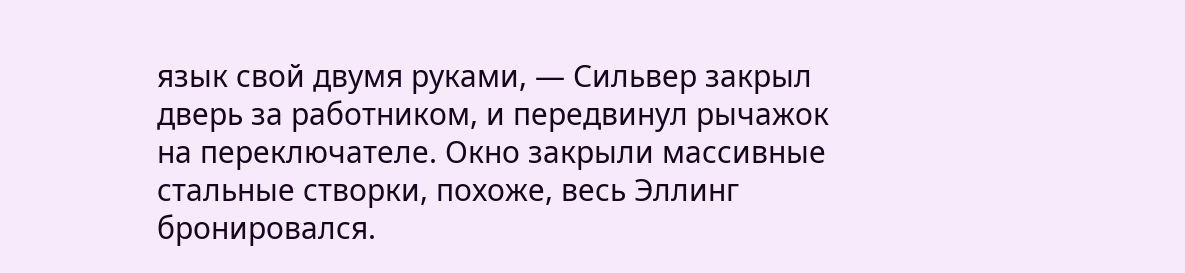язык свой двумя руками, — Сильвер закрыл дверь за работником, и передвинул рычажок на переключателе. Окно закрыли массивные стальные створки, похоже, весь Эллинг бронировался.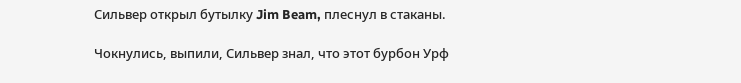Сильвер открыл бутылку Jim Beam, плеснул в стаканы.

Чокнулись, выпили, Сильвер знал, что этот бурбон Урф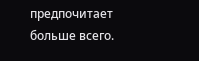предпочитает больше всего.